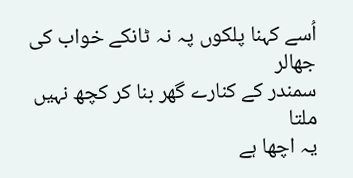اُسے کہنا پلکوں پہ نہ ٹانکے خواب کی جھالر
سمندر کے کنارے گھر بنا کر کچھ نہیں ملتا
یہ اچھا ہے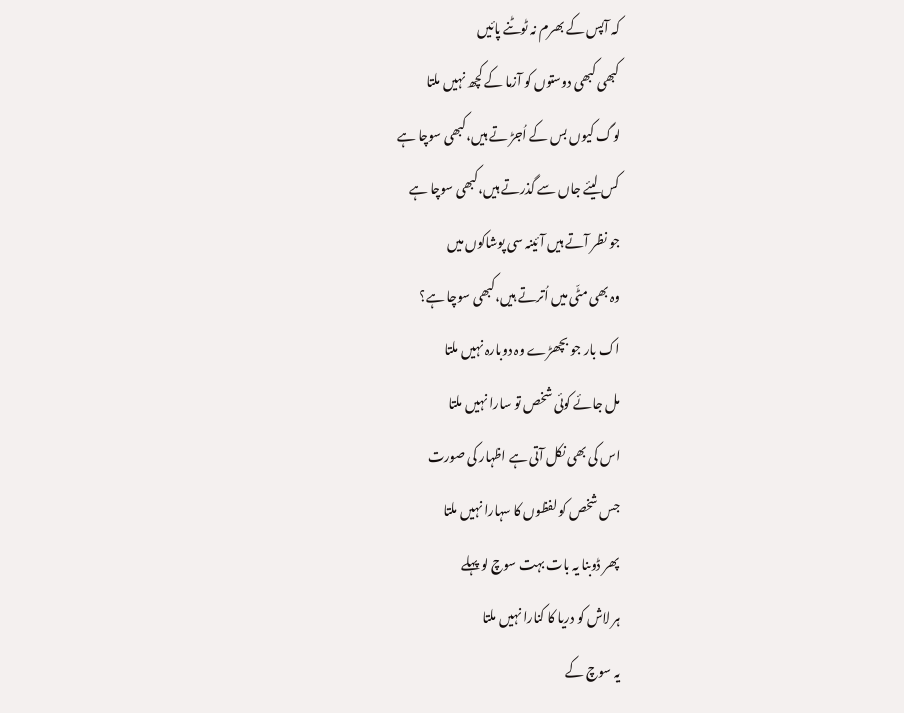کہ آپس کے بھرم نہ ٹوٹنے پائیں
کبھی کبھی دوستوں کو آزما کے کچھ نہیں ملتا
لوگ کیوں بس کے اُجڑ تے ہیں،کبھی سوچا ہے
کس لیئے جاں سے گذرتے ہیں،کبھی سوچا ہے
جو نظر آتے ہیں آئینہ سی پوشاکوں میں
وہ بھی مٹّی میں اُترتے ہیں،کبھی سوچا ہے؟
اک بار جو بچھڑے وہ دوبارہ نہیں ملتا
مل جائے کوئی شخص تو سارا نہیں ملتا
اس کی بھی نکل آتی ہے اظہار کی صورت
جس شخص کو لفظوں کا سہارا نہیں ملتا
پھر ڈوبنا یہ بات بہت سوچ لو پہلے
ہر لاش کو دریا کا کنارا نہیں ملتا
یہ سوچ کے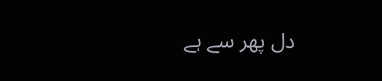دل پھر سے ہے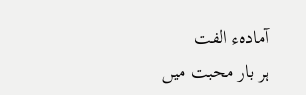آمادہء الفت
ہر بار محبت میں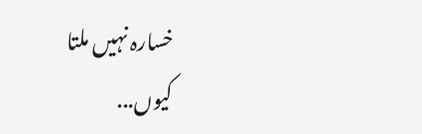خسارہ نہیں ملتا
کیوں...